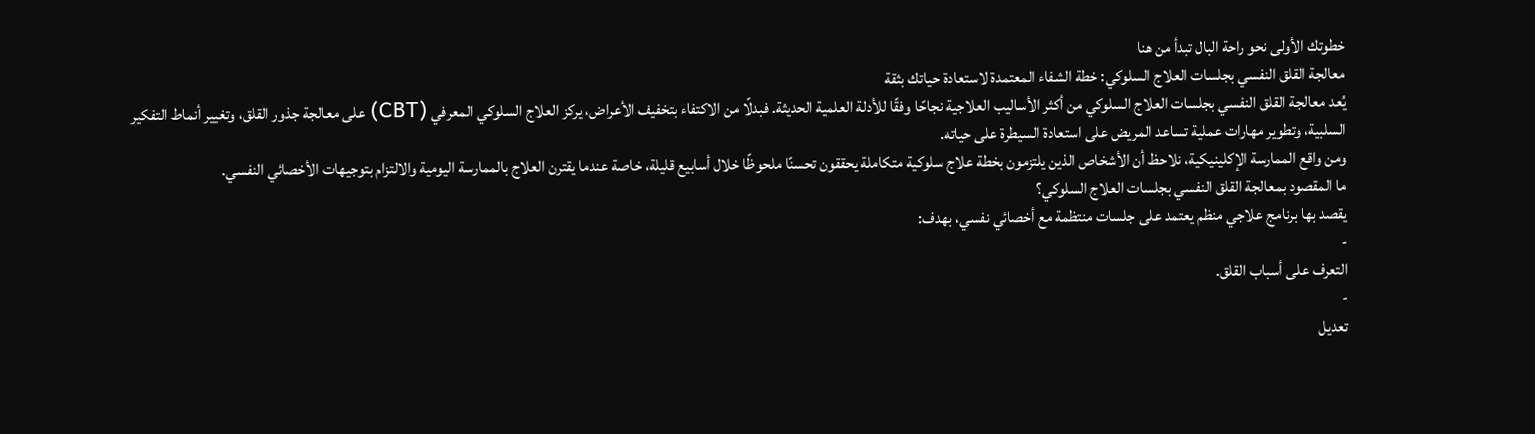خطوتك الأولى نحو راحة البال تبدأ من هنا
معالجة القلق النفسي بجلسات العلاج السلوكي: خطة الشفاء المعتمدة لاستعادة حياتك بثقة
يُعد معالجة القلق النفسي بجلسات العلاج السلوكي من أكثر الأساليب العلاجية نجاحًا وفقًا للأدلة العلمية الحديثة. فبدلًا من الاكتفاء بتخفيف الأعراض، يركز العلاج السلوكي المعرفي (CBT) على معالجة جذور القلق، وتغيير أنماط التفكير السلبية، وتطوير مهارات عملية تساعد المريض على استعادة السيطرة على حياته.
ومن واقع الممارسة الإكلينيكية، نلاحظ أن الأشخاص الذين يلتزمون بخطة علاج سلوكية متكاملة يحققون تحسنًا ملحوظًا خلال أسابيع قليلة، خاصة عندما يقترن العلاج بالممارسة اليومية والالتزام بتوجيهات الأخصائي النفسي.
ما المقصود بمعالجة القلق النفسي بجلسات العلاج السلوكي؟
يقصد بها برنامج علاجي منظم يعتمد على جلسات منتظمة مع أخصائي نفسي، بهدف:
-
التعرف على أسباب القلق.
-
تعديل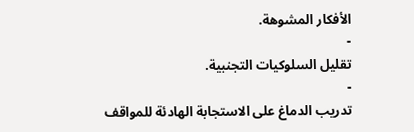الأفكار المشوهة.
-
تقليل السلوكيات التجنبية.
-
تدريب الدماغ على الاستجابة الهادئة للمواقف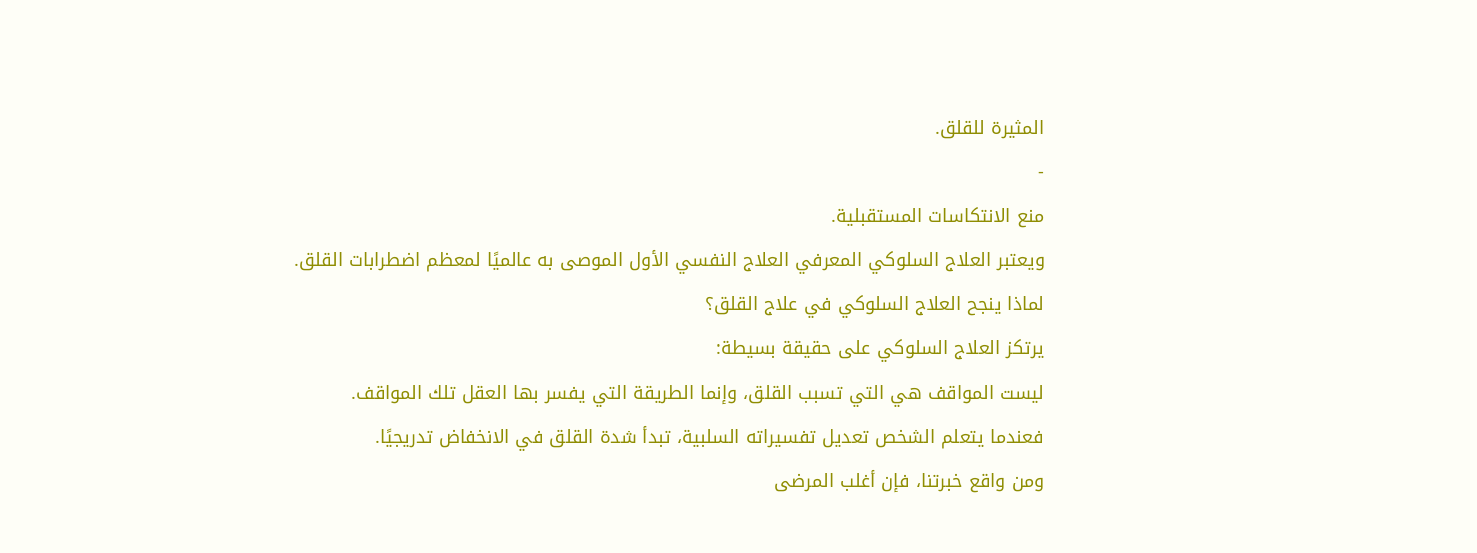المثيرة للقلق.
-
منع الانتكاسات المستقبلية.
ويعتبر العلاج السلوكي المعرفي العلاج النفسي الأول الموصى به عالميًا لمعظم اضطرابات القلق.
لماذا ينجح العلاج السلوكي في علاج القلق؟
يرتكز العلاج السلوكي على حقيقة بسيطة:
ليست المواقف هي التي تسبب القلق، وإنما الطريقة التي يفسر بها العقل تلك المواقف.
فعندما يتعلم الشخص تعديل تفسيراته السلبية، تبدأ شدة القلق في الانخفاض تدريجيًا.
ومن واقع خبرتنا، فإن أغلب المرضى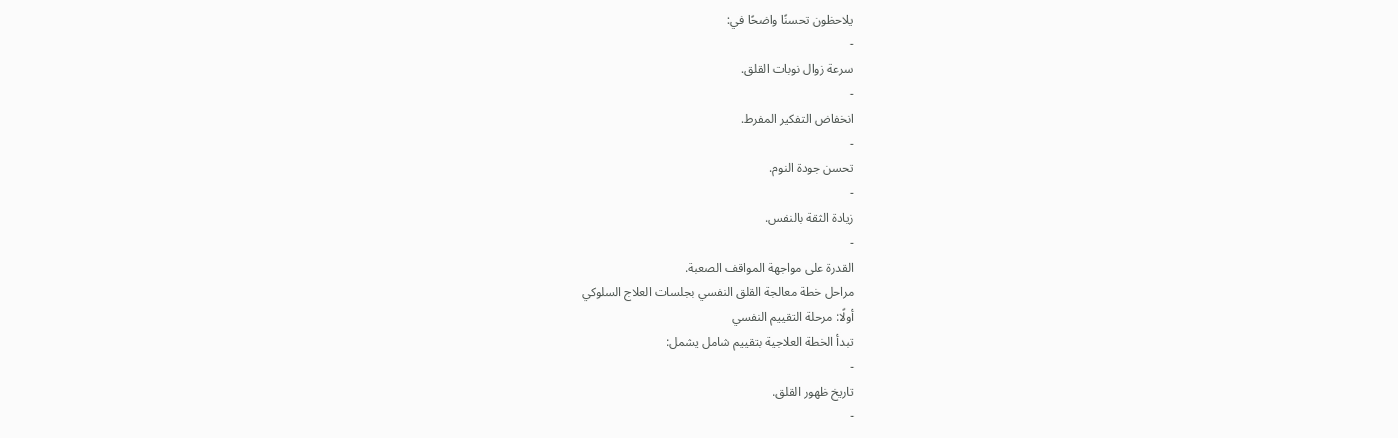يلاحظون تحسنًا واضحًا في:
-
سرعة زوال نوبات القلق.
-
انخفاض التفكير المفرط.
-
تحسن جودة النوم.
-
زيادة الثقة بالنفس.
-
القدرة على مواجهة المواقف الصعبة.
مراحل خطة معالجة القلق النفسي بجلسات العلاج السلوكي
أولًا: مرحلة التقييم النفسي
تبدأ الخطة العلاجية بتقييم شامل يشمل:
-
تاريخ ظهور القلق.
-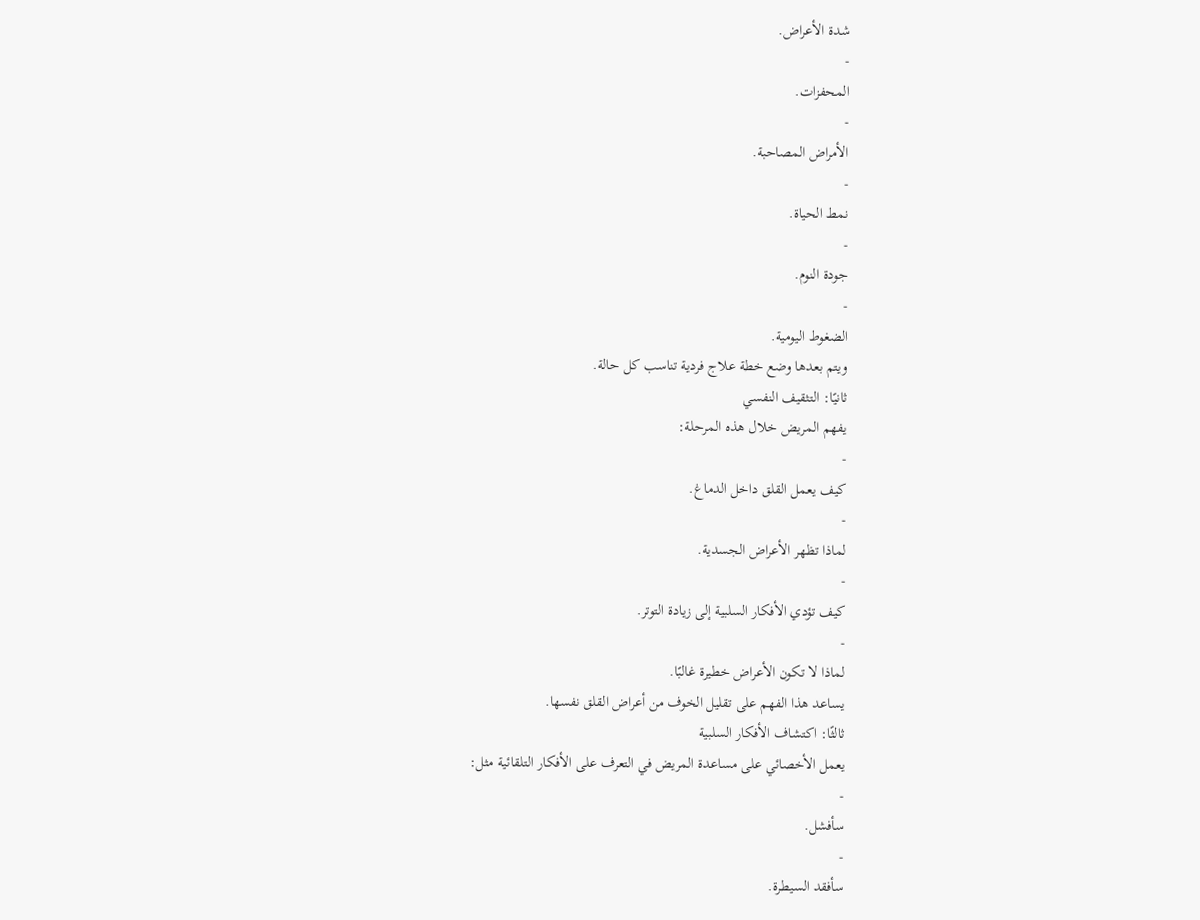شدة الأعراض.
-
المحفزات.
-
الأمراض المصاحبة.
-
نمط الحياة.
-
جودة النوم.
-
الضغوط اليومية.
ويتم بعدها وضع خطة علاج فردية تناسب كل حالة.
ثانيًا: التثقيف النفسي
يفهم المريض خلال هذه المرحلة:
-
كيف يعمل القلق داخل الدماغ.
-
لماذا تظهر الأعراض الجسدية.
-
كيف تؤدي الأفكار السلبية إلى زيادة التوتر.
-
لماذا لا تكون الأعراض خطيرة غالبًا.
يساعد هذا الفهم على تقليل الخوف من أعراض القلق نفسها.
ثالثًا: اكتشاف الأفكار السلبية
يعمل الأخصائي على مساعدة المريض في التعرف على الأفكار التلقائية مثل:
-
سأفشل.
-
سأفقد السيطرة.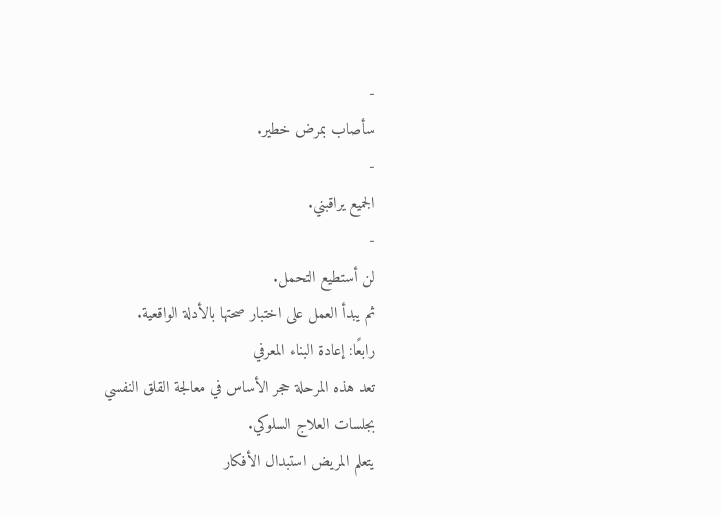-
سأصاب بمرض خطير.
-
الجميع يراقبني.
-
لن أستطيع التحمل.
ثم يبدأ العمل على اختبار صحتها بالأدلة الواقعية.
رابعًا: إعادة البناء المعرفي
تعد هذه المرحلة حجر الأساس في معالجة القلق النفسي بجلسات العلاج السلوكي.
يتعلم المريض استبدال الأفكار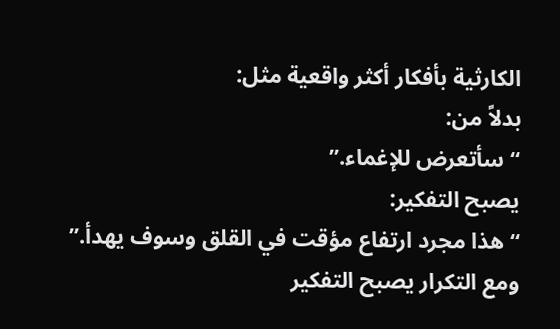الكارثية بأفكار أكثر واقعية مثل:
بدلاً من:
“سأتعرض للإغماء.”
يصبح التفكير:
“هذا مجرد ارتفاع مؤقت في القلق وسوف يهدأ.”
ومع التكرار يصبح التفكير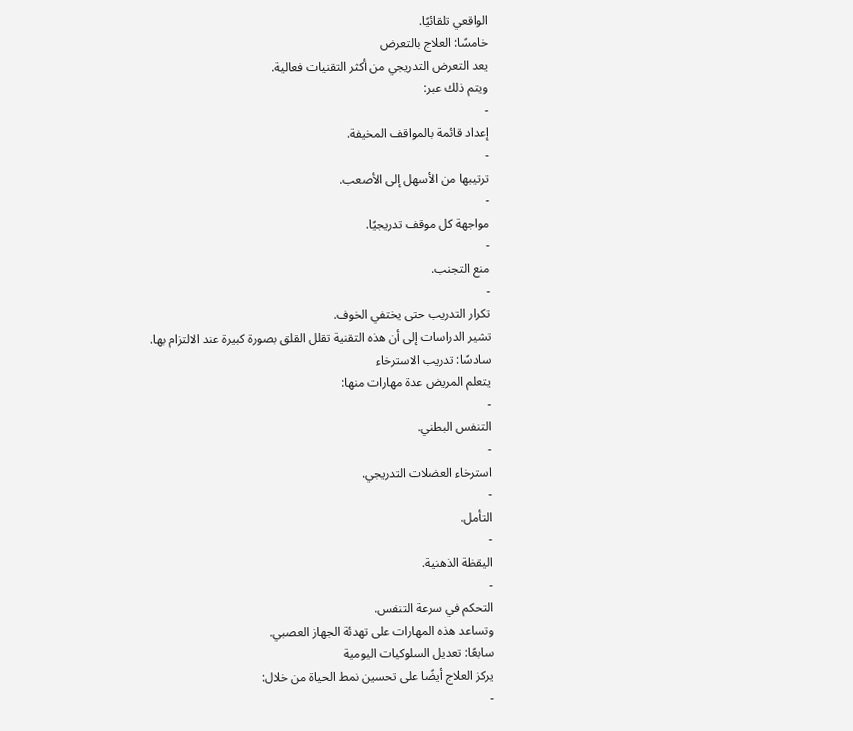الواقعي تلقائيًا.
خامسًا: العلاج بالتعرض
يعد التعرض التدريجي من أكثر التقنيات فعالية.
ويتم ذلك عبر:
-
إعداد قائمة بالمواقف المخيفة.
-
ترتيبها من الأسهل إلى الأصعب.
-
مواجهة كل موقف تدريجيًا.
-
منع التجنب.
-
تكرار التدريب حتى يختفي الخوف.
تشير الدراسات إلى أن هذه التقنية تقلل القلق بصورة كبيرة عند الالتزام بها.
سادسًا: تدريب الاسترخاء
يتعلم المريض عدة مهارات منها:
-
التنفس البطني.
-
استرخاء العضلات التدريجي.
-
التأمل.
-
اليقظة الذهنية.
-
التحكم في سرعة التنفس.
وتساعد هذه المهارات على تهدئة الجهاز العصبي.
سابعًا: تعديل السلوكيات اليومية
يركز العلاج أيضًا على تحسين نمط الحياة من خلال:
-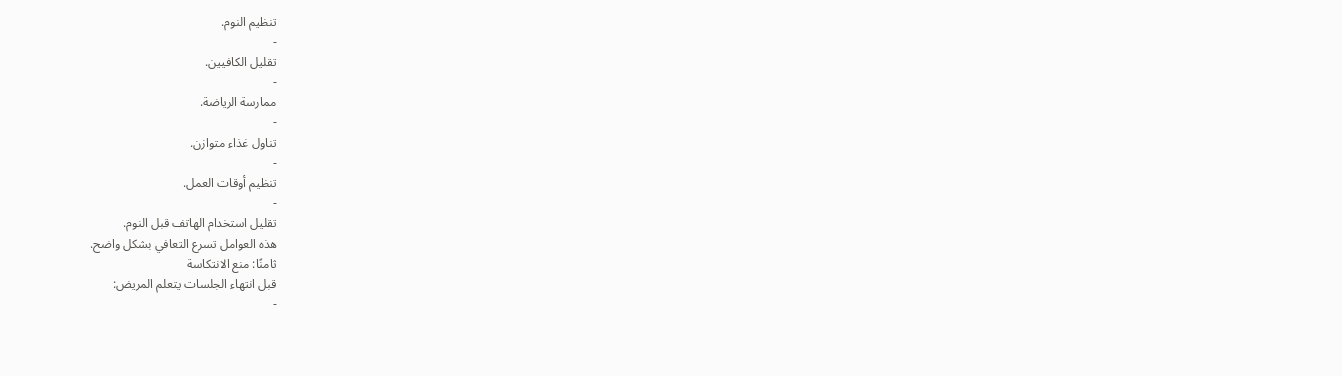تنظيم النوم.
-
تقليل الكافيين.
-
ممارسة الرياضة.
-
تناول غذاء متوازن.
-
تنظيم أوقات العمل.
-
تقليل استخدام الهاتف قبل النوم.
هذه العوامل تسرع التعافي بشكل واضح.
ثامنًا: منع الانتكاسة
قبل انتهاء الجلسات يتعلم المريض:
-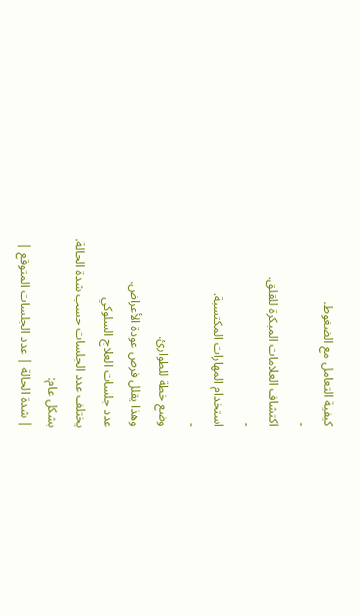كيفية التعامل مع الضغوط.
-
اكتشاف العلامات المبكرة للقلق.
-
استخدام المهارات المكتسبة.
-
وضع خطة للطوارئ.
وهذا يقلل فرص عودة الأعراض.
عدد جلسات العلاج السلوكي
يختلف عدد الجلسات حسب شدة الحالة.
بشكل عام:
| شدة الحالة | عدد الجلسات المتوقع |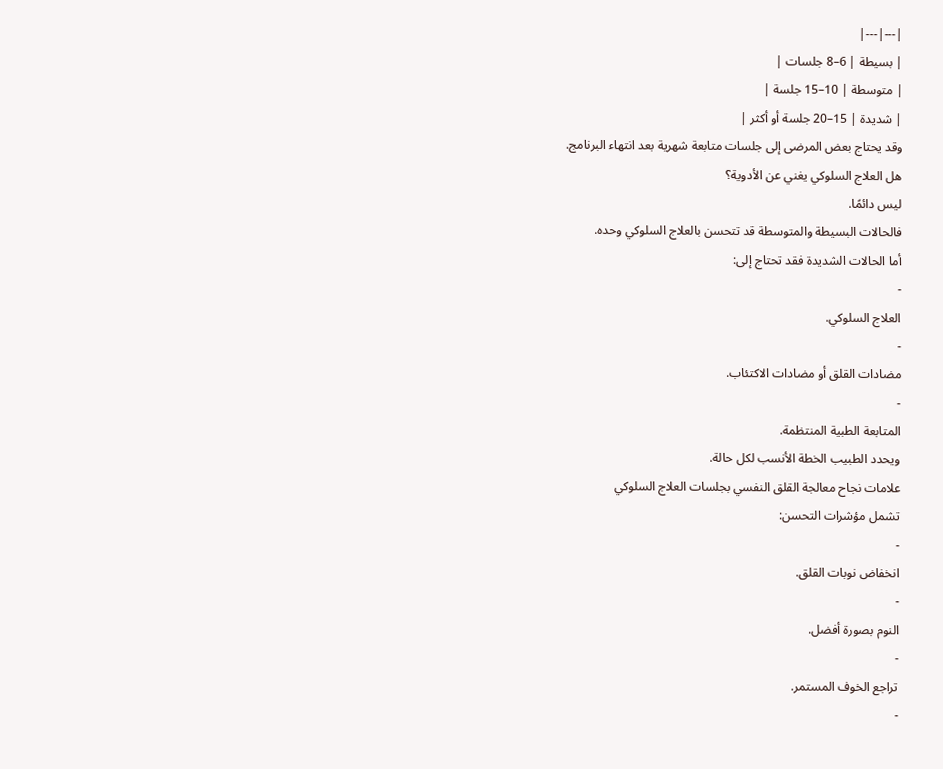|---|---|
| بسيطة | 6–8 جلسات |
| متوسطة | 10–15 جلسة |
| شديدة | 15–20 جلسة أو أكثر |
وقد يحتاج بعض المرضى إلى جلسات متابعة شهرية بعد انتهاء البرنامج.
هل العلاج السلوكي يغني عن الأدوية؟
ليس دائمًا.
فالحالات البسيطة والمتوسطة قد تتحسن بالعلاج السلوكي وحده.
أما الحالات الشديدة فقد تحتاج إلى:
-
العلاج السلوكي.
-
مضادات القلق أو مضادات الاكتئاب.
-
المتابعة الطبية المنتظمة.
ويحدد الطبيب الخطة الأنسب لكل حالة.
علامات نجاح معالجة القلق النفسي بجلسات العلاج السلوكي
تشمل مؤشرات التحسن:
-
انخفاض نوبات القلق.
-
النوم بصورة أفضل.
-
تراجع الخوف المستمر.
-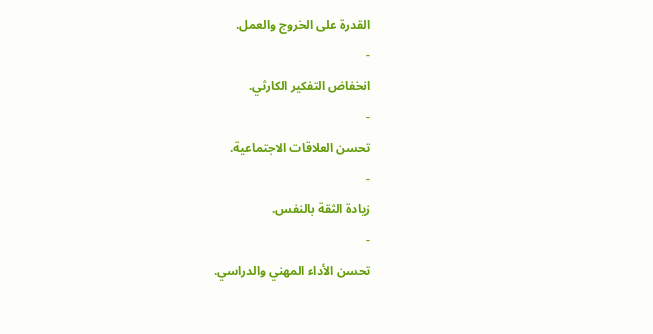القدرة على الخروج والعمل.
-
انخفاض التفكير الكارثي.
-
تحسن العلاقات الاجتماعية.
-
زيادة الثقة بالنفس.
-
تحسن الأداء المهني والدراسي.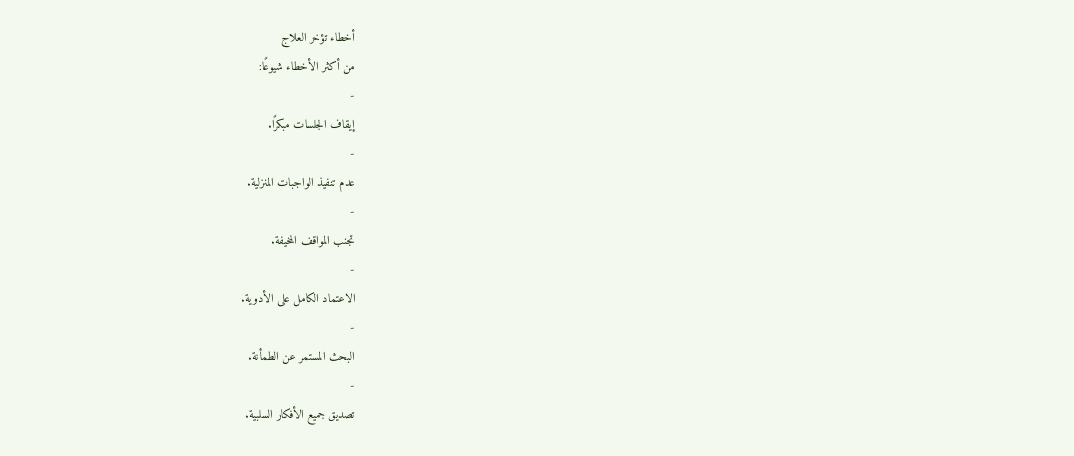أخطاء تؤخر العلاج
من أكثر الأخطاء شيوعًا:
-
إيقاف الجلسات مبكرًا.
-
عدم تنفيذ الواجبات المنزلية.
-
تجنب المواقف المخيفة.
-
الاعتماد الكامل على الأدوية.
-
البحث المستمر عن الطمأنة.
-
تصديق جميع الأفكار السلبية.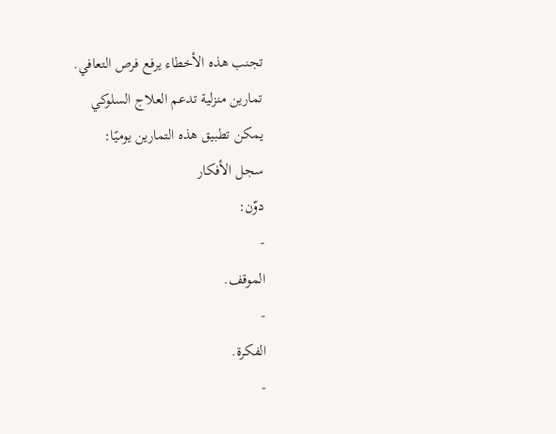تجنب هذه الأخطاء يرفع فرص التعافي.
تمارين منزلية تدعم العلاج السلوكي
يمكن تطبيق هذه التمارين يوميًا:
سجل الأفكار
دوّن:
-
الموقف.
-
الفكرة.
-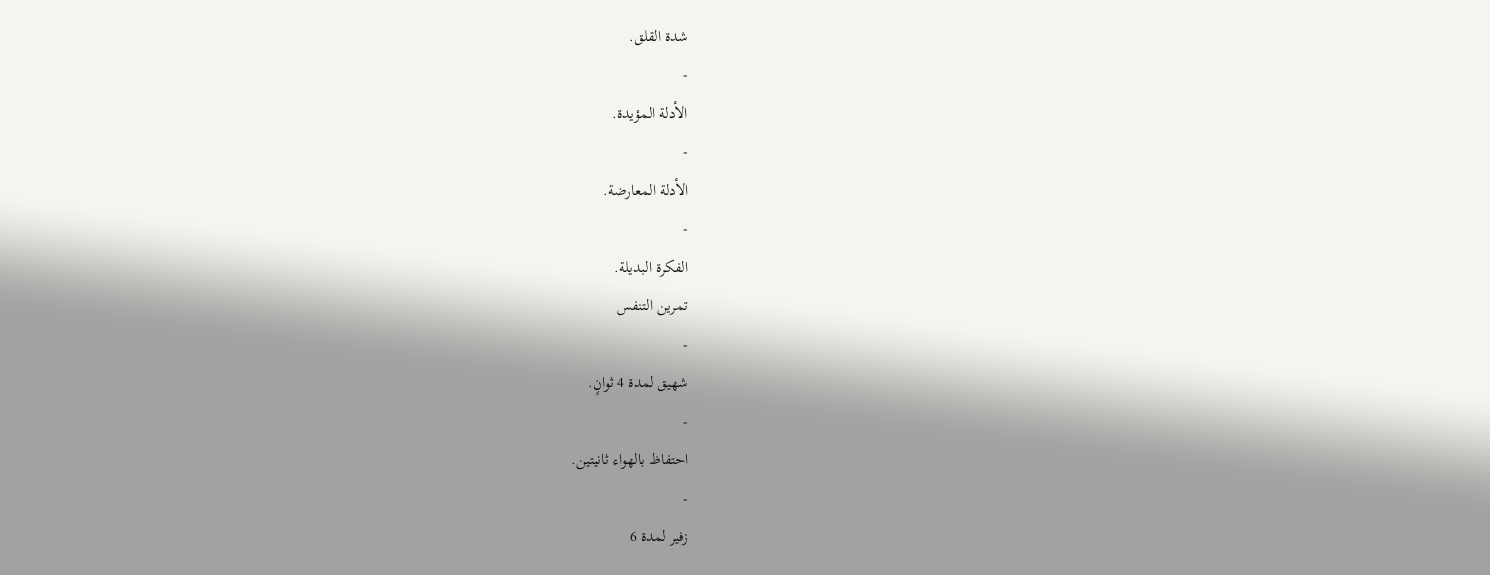شدة القلق.
-
الأدلة المؤيدة.
-
الأدلة المعارضة.
-
الفكرة البديلة.
تمرين التنفس
-
شهيق لمدة 4 ثوانٍ.
-
احتفاظ بالهواء ثانيتين.
-
زفير لمدة 6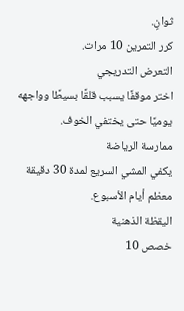ثوانٍ.
كرر التمرين 10 مرات.
التعرض التدريجي
اختر موقفًا يسبب قلقًا بسيطًا وواجهه يوميًا حتى يختفي الخوف.
ممارسة الرياضة
يكفي المشي السريع لمدة 30 دقيقة معظم أيام الأسبوع.
اليقظة الذهنية
خصص 10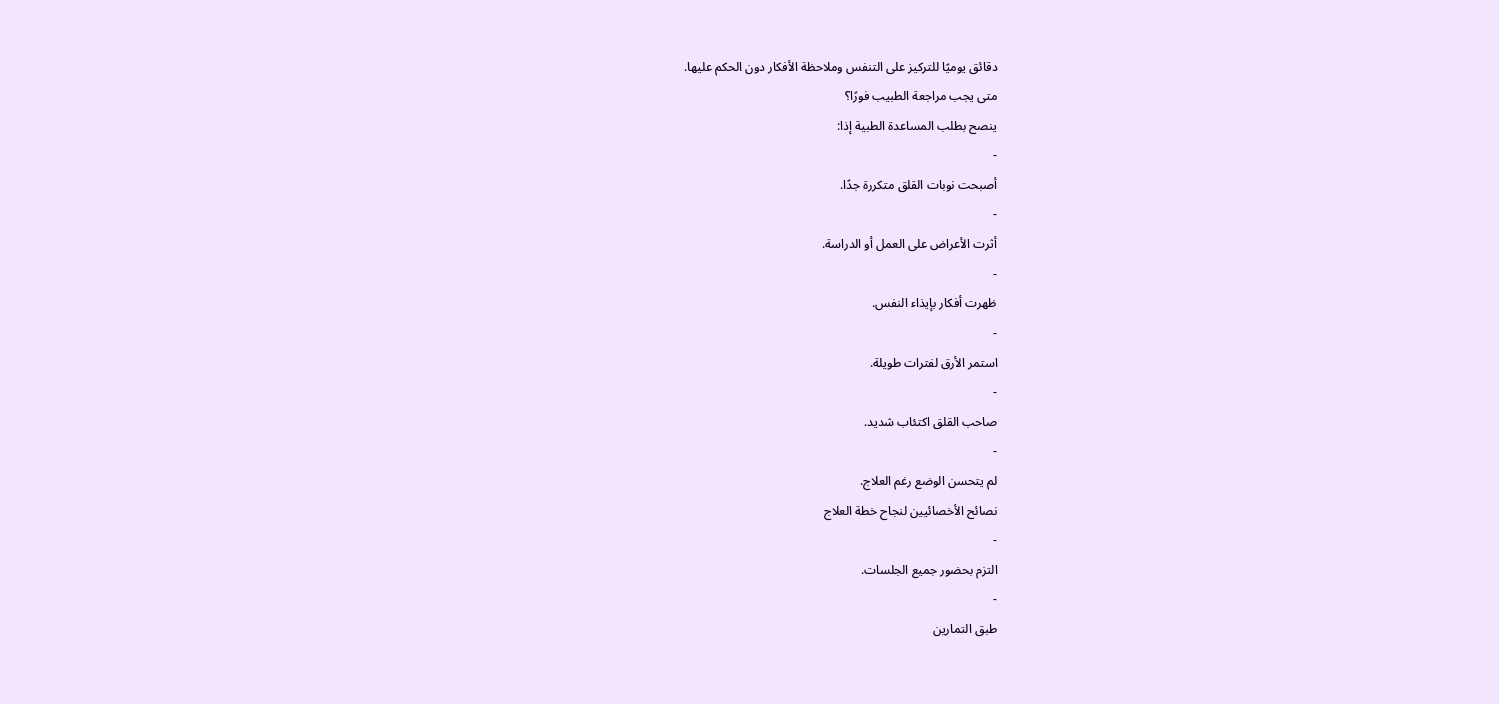دقائق يوميًا للتركيز على التنفس وملاحظة الأفكار دون الحكم عليها.
متى يجب مراجعة الطبيب فورًا؟
ينصح بطلب المساعدة الطبية إذا:
-
أصبحت نوبات القلق متكررة جدًا.
-
أثرت الأعراض على العمل أو الدراسة.
-
ظهرت أفكار بإيذاء النفس.
-
استمر الأرق لفترات طويلة.
-
صاحب القلق اكتئاب شديد.
-
لم يتحسن الوضع رغم العلاج.
نصائح الأخصائيين لنجاح خطة العلاج
-
التزم بحضور جميع الجلسات.
-
طبق التمارين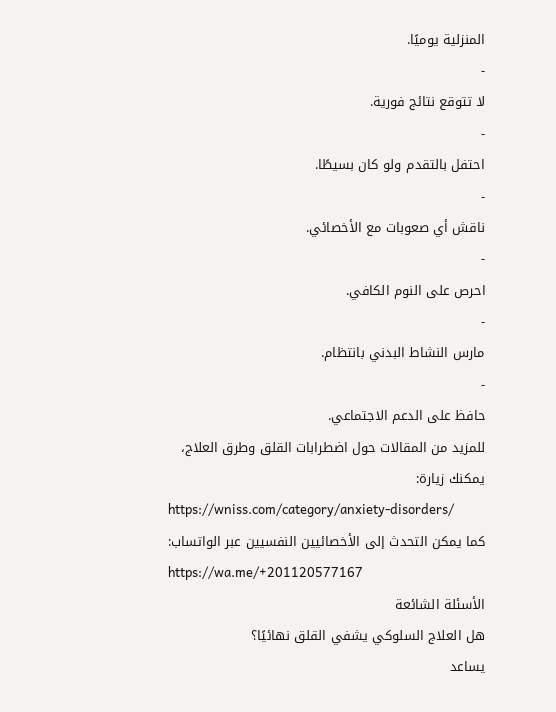المنزلية يوميًا.
-
لا تتوقع نتائج فورية.
-
احتفل بالتقدم ولو كان بسيطًا.
-
ناقش أي صعوبات مع الأخصائي.
-
احرص على النوم الكافي.
-
مارس النشاط البدني بانتظام.
-
حافظ على الدعم الاجتماعي.
للمزيد من المقالات حول اضطرابات القلق وطرق العلاج، يمكنك زيارة:
https://wniss.com/category/anxiety-disorders/
كما يمكن التحدث إلى الأخصائيين النفسيين عبر الواتساب:
https://wa.me/+201120577167
الأسئلة الشائعة
هل العلاج السلوكي يشفي القلق نهائيًا؟
يساعد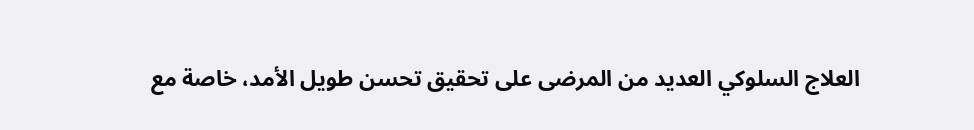العلاج السلوكي العديد من المرضى على تحقيق تحسن طويل الأمد، خاصة مع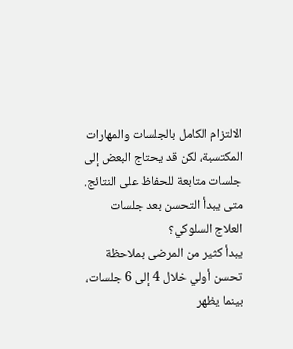الالتزام الكامل بالجلسات والمهارات المكتسبة، لكن قد يحتاج البعض إلى جلسات متابعة للحفاظ على النتائج.
متى يبدأ التحسن بعد جلسات العلاج السلوكي؟
يبدأ كثير من المرضى بملاحظة تحسن أولي خلال 4 إلى 6 جلسات، بينما يظهر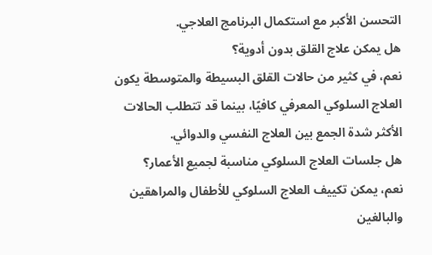التحسن الأكبر مع استكمال البرنامج العلاجي.
هل يمكن علاج القلق بدون أدوية؟
نعم، في كثير من حالات القلق البسيطة والمتوسطة يكون العلاج السلوكي المعرفي كافيًا، بينما قد تتطلب الحالات الأكثر شدة الجمع بين العلاج النفسي والدوائي.
هل جلسات العلاج السلوكي مناسبة لجميع الأعمار؟
نعم، يمكن تكييف العلاج السلوكي للأطفال والمراهقين والبالغين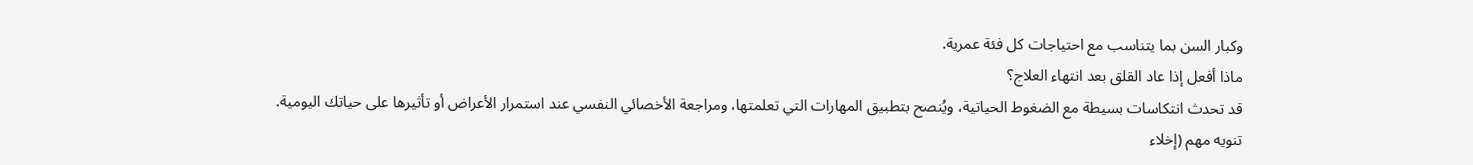وكبار السن بما يتناسب مع احتياجات كل فئة عمرية.
ماذا أفعل إذا عاد القلق بعد انتهاء العلاج؟
قد تحدث انتكاسات بسيطة مع الضغوط الحياتية، ويُنصح بتطبيق المهارات التي تعلمتها، ومراجعة الأخصائي النفسي عند استمرار الأعراض أو تأثيرها على حياتك اليومية.
تنويه مهم (إخلاء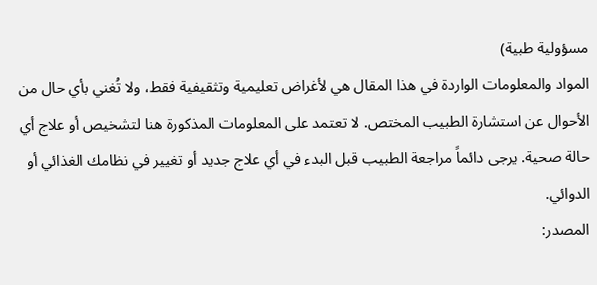مسؤولية طبية)
المواد والمعلومات الواردة في هذا المقال هي لأغراض تعليمية وتثقيفية فقط، ولا تُغني بأي حال من الأحوال عن استشارة الطبيب المختص. لا تعتمد على المعلومات المذكورة هنا لتشخيص أو علاج أي حالة صحية. يرجى دائماً مراجعة الطبيب قبل البدء في أي علاج جديد أو تغيير في نظامك الغذائي أو الدوائي.
المصدر: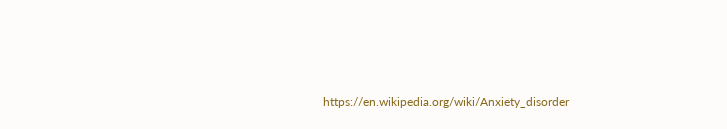https://en.wikipedia.org/wiki/Anxiety_disorder